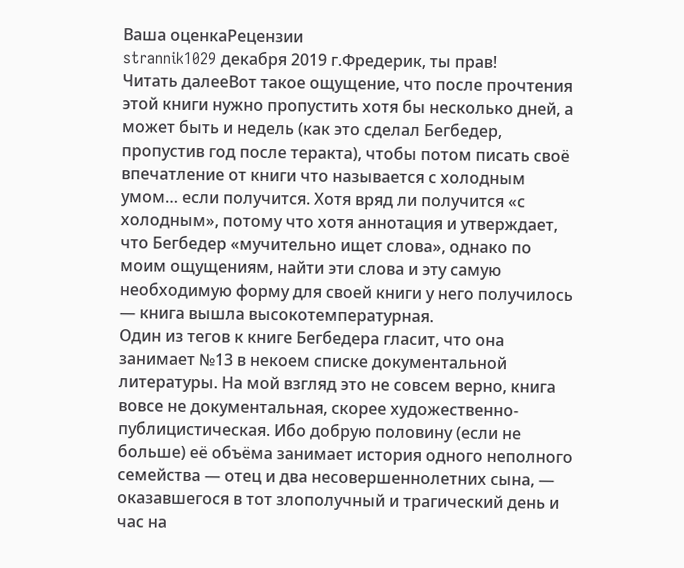Ваша оценкаРецензии
strannik1029 декабря 2019 г.Фредерик, ты прав!
Читать далееВот такое ощущение, что после прочтения этой книги нужно пропустить хотя бы несколько дней, а может быть и недель (как это сделал Бегбедер, пропустив год после теракта), чтобы потом писать своё впечатление от книги что называется с холодным умом… если получится. Хотя вряд ли получится «с холодным», потому что хотя аннотация и утверждает, что Бегбедер «мучительно ищет слова», однако по моим ощущениям, найти эти слова и эту самую необходимую форму для своей книги у него получилось — книга вышла высокотемпературная.
Один из тегов к книге Бегбедера гласит, что она занимает №13 в некоем списке документальной литературы. На мой взгляд это не совсем верно, книга вовсе не документальная, скорее художественно-публицистическая. Ибо добрую половину (если не больше) её объёма занимает история одного неполного семейства — отец и два несовершеннолетних сына, — оказавшегося в тот злополучный и трагический день и час на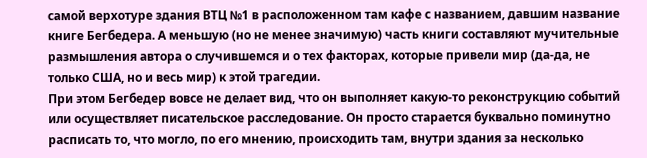самой верхотуре здания ВТЦ №1 в расположенном там кафе с названием, давшим название книге Бегбедера. А меньшую (но не менее значимую) часть книги составляют мучительные размышления автора о случившемся и о тех факторах, которые привели мир (да-да, не только США, но и весь мир) к этой трагедии.
При этом Бегбедер вовсе не делает вид, что он выполняет какую-то реконструкцию событий или осуществляет писательское расследование. Он просто старается буквально поминутно расписать то, что могло, по его мнению, происходить там, внутри здания за несколько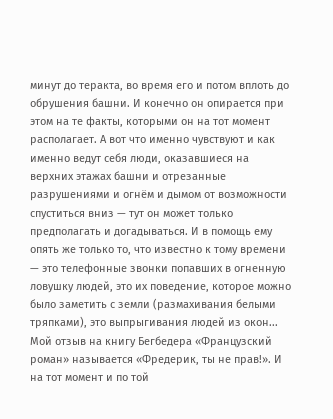минут до теракта, во время его и потом вплоть до обрушения башни. И конечно он опирается при этом на те факты, которыми он на тот момент располагает. А вот что именно чувствуют и как именно ведут себя люди, оказавшиеся на верхних этажах башни и отрезанные разрушениями и огнём и дымом от возможности спуститься вниз — тут он может только предполагать и догадываться. И в помощь ему опять же только то, что известно к тому времени — это телефонные звонки попавших в огненную ловушку людей, это их поведение, которое можно было заметить с земли (размахивания белыми тряпками), это выпрыгивания людей из окон...
Мой отзыв на книгу Бегбедера «Французский роман» называется «Фредерик, ты не прав!». И на тот момент и по той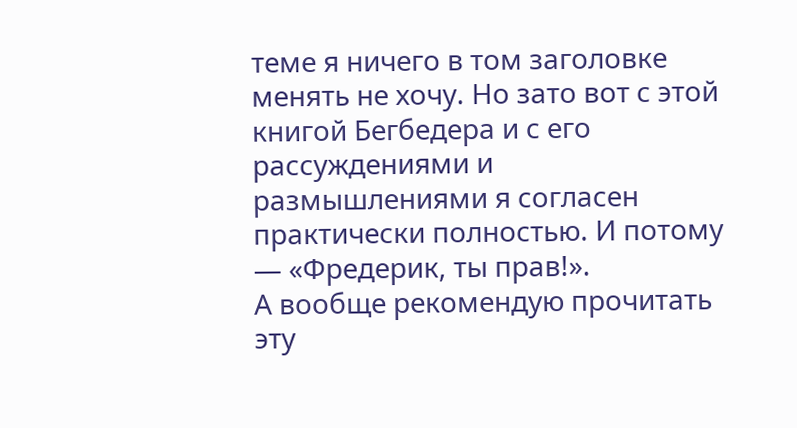теме я ничего в том заголовке менять не хочу. Но зато вот с этой книгой Бегбедера и с его рассуждениями и размышлениями я согласен практически полностью. И потому — «Фредерик, ты прав!».
А вообще рекомендую прочитать эту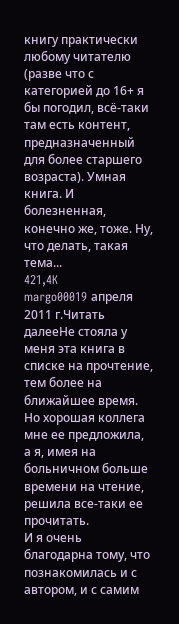книгу практически любому читателю (разве что с категорией до 16+ я бы погодил, всё-таки там есть контент, предназначенный для более старшего возраста). Умная книга. И болезненная, конечно же, тоже. Ну, что делать, такая тема...
421,4K
margo00019 апреля 2011 г.Читать далееНе стояла у меня эта книга в списке на прочтение, тем более на ближайшее время.
Но хорошая коллега мне ее предложила, а я, имея на больничном больше времени на чтение, решила все-таки ее прочитать.
И я очень благодарна тому, что познакомилась и с автором, и с самим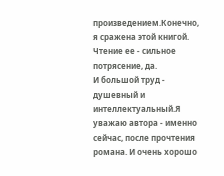произведением.Конечно, я сражена этой книгой.
Чтение ее - сильное потрясение, да.
И большой труд - душевный и интеллектуальный.Я уважаю автора - именно сейчас, после прочтения романа. И очень хорошо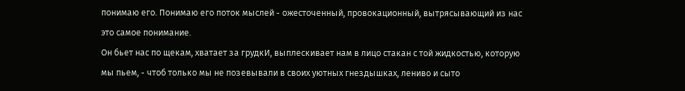понимаю его. Понимаю его поток мыслей - ожесточенный, провокационный, вытрясывающий из нас это самое понимание.
Он бьет нас по щекам, хватает за грудкИ, выплескивает нам в лицо стакан с той жидкостью, которую мы пьем, - чтоб только мы не позевывали в своих уютных гнездышках, лениво и сыто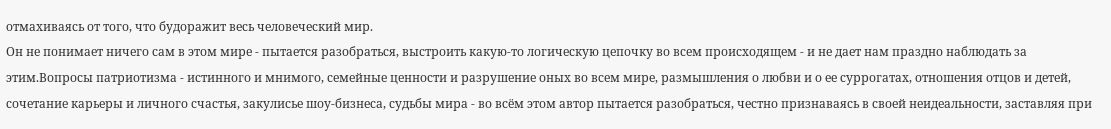отмахиваясь от того, что будоражит весь человеческий мир.
Он не понимает ничего сам в этом мире - пытается разобраться, выстроить какую-то логическую цепочку во всем происходящем - и не дает нам праздно наблюдать за этим.Вопросы патриотизма - истинного и мнимого, семейные ценности и разрушение оных во всем мире, размышления о любви и о ее суррогатах, отношения отцов и детей, сочетание карьеры и личного счастья, закулисье шоу-бизнеса, судьбы мира - во всём этом автор пытается разобраться, честно признаваясь в своей неидеальности, заставляя при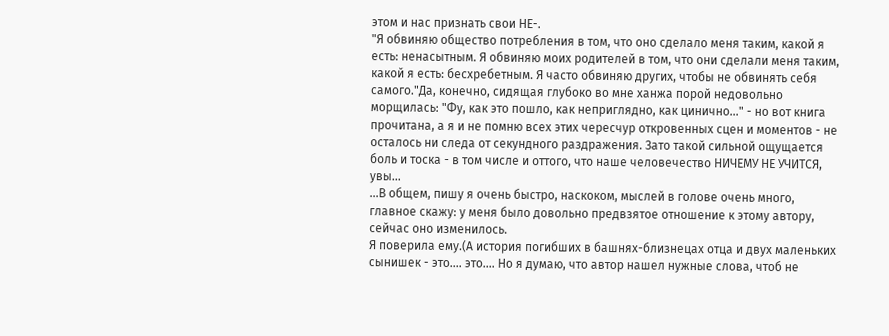этом и нас признать свои НЕ-.
"Я обвиняю общество потребления в том, что оно сделало меня таким, какой я есть: ненасытным. Я обвиняю моих родителей в том, что они сделали меня таким, какой я есть: бесхребетным. Я часто обвиняю других, чтобы не обвинять себя самого."Да, конечно, сидящая глубоко во мне ханжа порой недовольно морщилась: "Фу, как это пошло, как неприглядно, как цинично..." - но вот книга прочитана, а я и не помню всех этих чересчур откровенных сцен и моментов - не осталось ни следа от секундного раздражения. Зато такой сильной ощущается боль и тоска - в том числе и оттого, что наше человечество НИЧЕМУ НЕ УЧИТСЯ, увы...
...В общем, пишу я очень быстро, наскоком, мыслей в голове очень много, главное скажу: у меня было довольно предвзятое отношение к этому автору, сейчас оно изменилось.
Я поверила ему.(А история погибших в башнях-близнецах отца и двух маленьких сынишек - это.... это.... Но я думаю, что автор нашел нужные слова, чтоб не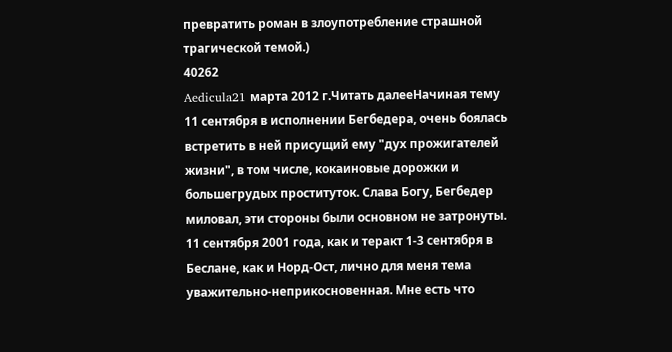превратить роман в злоупотребление страшной трагической темой.)
40262
Aedicula21 марта 2012 г.Читать далееНачиная тему 11 сентября в исполнении Бегбедера, очень боялась встретить в ней присущий ему "дух прожигателей жизни", в том числе, кокаиновые дорожки и большегрудых проституток. Слава Богу, Бегбедер миловал, эти стороны были основном не затронуты.
11 сентября 2001 года, как и теракт 1-3 сентября в Беслане, как и Норд-Ост, лично для меня тема уважительно-неприкосновенная. Мне есть что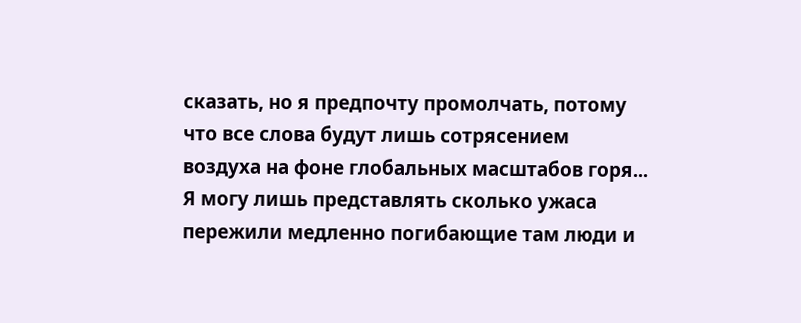сказать, но я предпочту промолчать, потому что все слова будут лишь сотрясением воздуха на фоне глобальных масштабов горя... Я могу лишь представлять сколько ужаса пережили медленно погибающие там люди и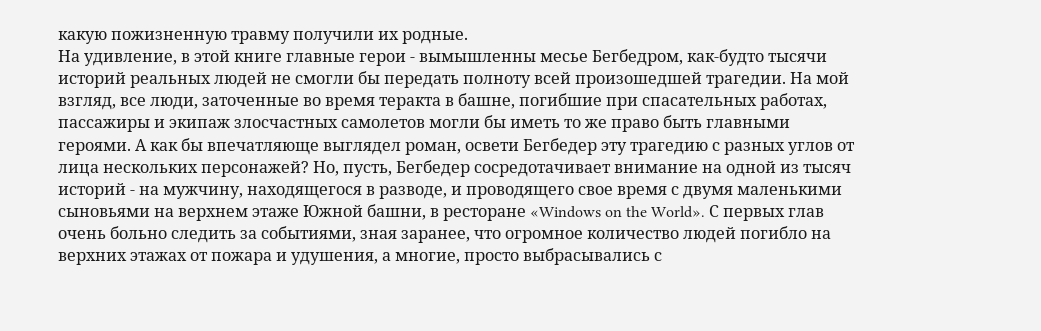какую пожизненную травму получили их родные.
На удивление, в этой книге главные герои - вымышленны месье Бегбедром, как-будто тысячи историй реальных людей не смогли бы передать полноту всей произошедшей трагедии. На мой взгляд, все люди, заточенные во время теракта в башне, погибшие при спасательных работах, пассажиры и экипаж злосчастных самолетов могли бы иметь то же право быть главными героями. А как бы впечатляюще выглядел роман, освети Бегбедер эту трагедию с разных углов от лица нескольких персонажей? Но, пусть, Бегбедер сосредотачивает внимание на одной из тысяч историй - на мужчину, находящегося в разводе, и проводящего свое время с двумя маленькими сыновьями на верхнем этаже Южной башни, в ресторане «Windows on the World». С первых глав очень больно следить за событиями, зная заранее, что огромное количество людей погибло на верхних этажах от пожара и удушения, а многие, просто выбрасывались с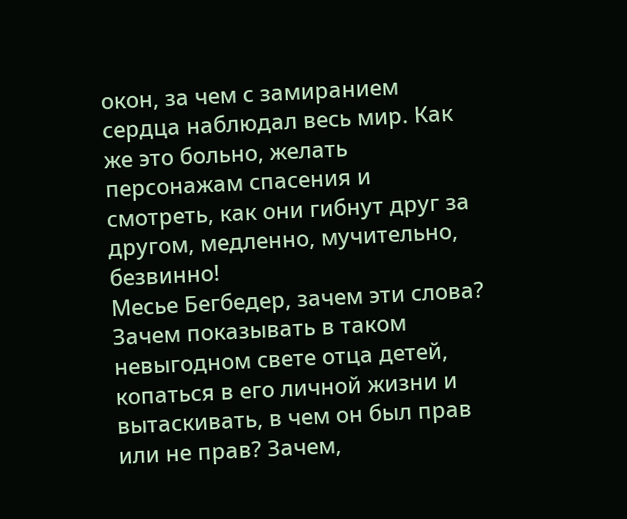окон, за чем с замиранием сердца наблюдал весь мир. Как же это больно, желать персонажам спасения и смотреть, как они гибнут друг за другом, медленно, мучительно, безвинно!
Месье Бегбедер, зачем эти слова? Зачем показывать в таком невыгодном свете отца детей, копаться в его личной жизни и вытаскивать, в чем он был прав или не прав? Зачем,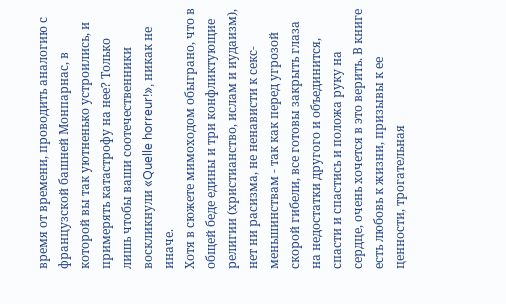время от времени, проводить аналогию с французской башней Монпарнас, в которой вы так уютненько устроились, и примерять катастрофу на нее? Только лишь чтобы ваши соотечественники воскликнули «Quelle horreur!», никак не иначе.
Хотя в сюжете мимоходом обыграно, что в общей беде едины и три конфликтующие религии (христианство, ислам и иудаизм), нет ни расизма, не ненависти к секс-меньшинствам - так как перед угрозой скорой гибели, все готовы закрыть глаза на недостатки другого и объединится, спасти и спастись и положа руку на сердце, очень хочется в это верить. В книге есть любовь к жизни, призывы к ее ценности, трогательная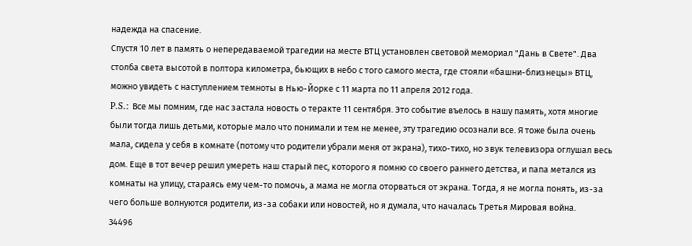надежда на спасение.
Спустя 10 лет в память о непередаваемой трагедии на месте ВТЦ установлен световой мемориал "Дань в Свете". Два столба света высотой в полтора километра, бьющих в небо с того самого места, где стояли «башни-близнецы» ВТЦ, можно увидеть с наступлением темноты в Нью-Йорке с 11 марта по 11 апреля 2012 года.
P.S.: Все мы помним, где нас застала новость о теракте 11 сентября. Это событие въелось в нашу память, хотя многие были тогда лишь детьми, которые мало что понимали и тем не менее, эту трагедию осознали все. Я тоже была очень мала, сидела у себя в комнате (потому что родители убрали меня от экрана), тихо-тихо, но звук телевизора оглушал весь дом. Еще в тот вечер решил умереть наш старый пес, которого я помню со своего раннего детства, и папа метался из комнаты на улицу, стараясь ему чем-то помочь, а мама не могла оторваться от экрана. Тогда, я не могла понять, из-за чего больше волнуются родители, из-за собаки или новостей, но я думала, что началась Третья Мировая война.
34496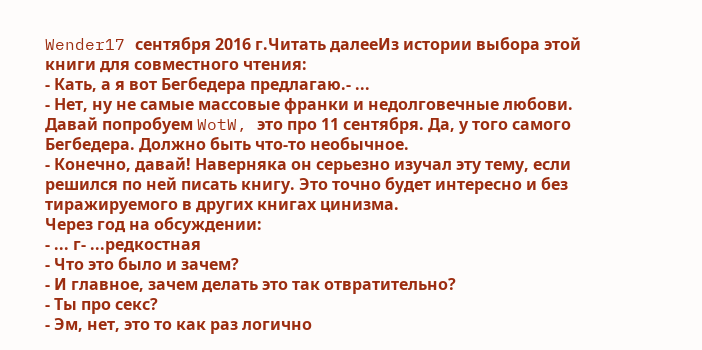Wender17 сентября 2016 г.Читать далееИз истории выбора этой книги для совместного чтения:
- Кать, а я вот Бегбедера предлагаю.- ...
- Нет, ну не самые массовые франки и недолговечные любови. Давай попробуем WotW, это про 11 сентября. Да, у того самого Бегбедера. Должно быть что-то необычное.
- Конечно, давай! Наверняка он серьезно изучал эту тему, если решился по ней писать книгу. Это точно будет интересно и без тиражируемого в других книгах цинизма.
Через год на обсуждении:
- ... г- ...редкостная
- Что это было и зачем?
- И главное, зачем делать это так отвратительно?
- Ты про секс?
- Эм, нет, это то как раз логично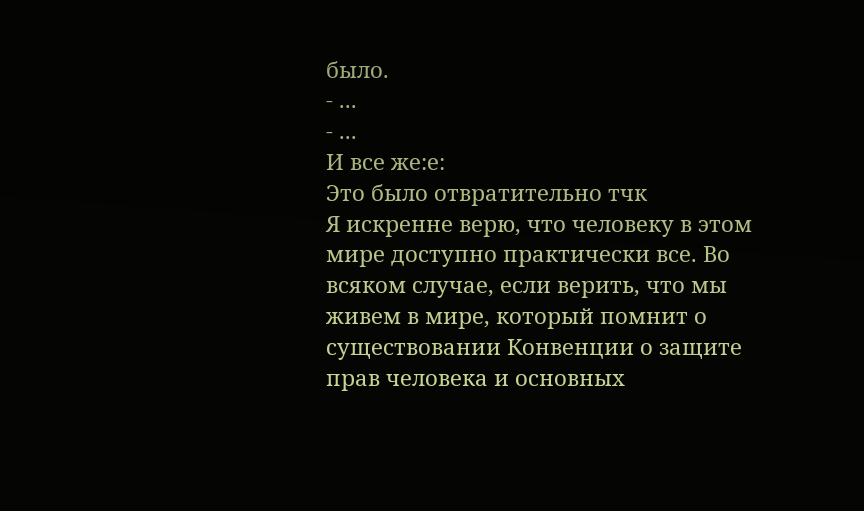было.
- ...
- ...
И все же:е:
Это было отвратительно тчк
Я искренне верю, что человеку в этом мире доступно практически все. Во всяком случае, если верить, что мы живем в мире, который помнит о существовании Конвенции о защите прав человека и основных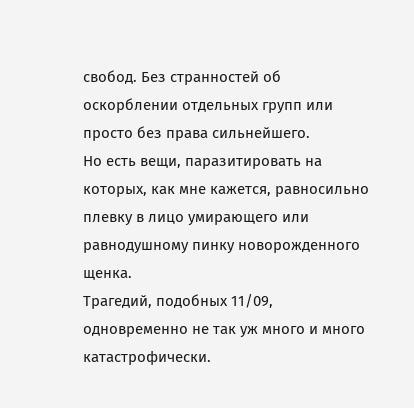свобод. Без странностей об оскорблении отдельных групп или просто без права сильнейшего.
Но есть вещи, паразитировать на которых, как мне кажется, равносильно плевку в лицо умирающего или равнодушному пинку новорожденного щенка.
Трагедий, подобных 11/09, одновременно не так уж много и много катастрофически.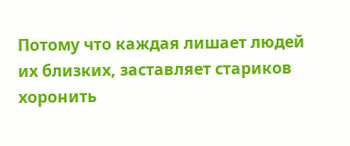Потому что каждая лишает людей их близких, заставляет стариков хоронить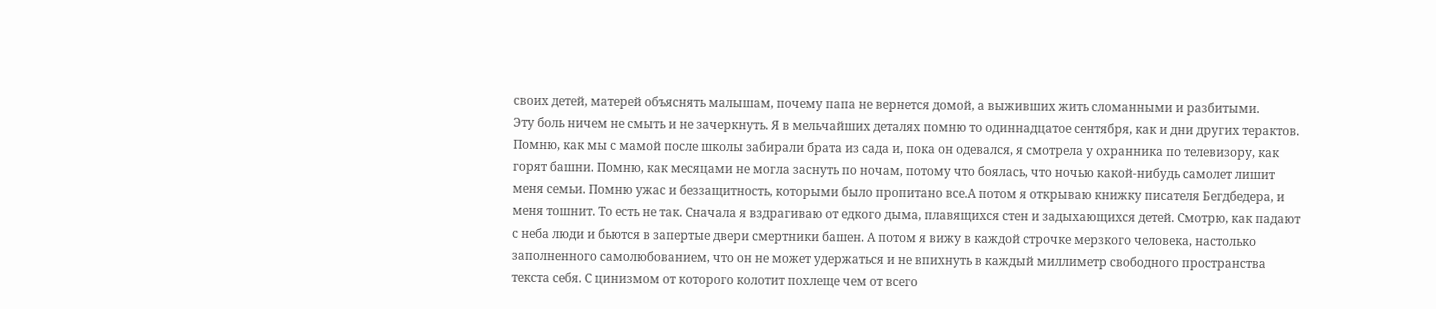своих детей, матерей объяснять малышам, почему папа не вернется домой, а выживших жить сломанными и разбитыми.
Эту боль ничем не смыть и не зачеркнуть. Я в мельчайших деталях помню то одиннадцатое сентября, как и дни других терактов. Помню, как мы с мамой после школы забирали брата из сада и, пока он одевался, я смотрела у охранника по телевизору, как горят башни. Помню, как месяцами не могла заснуть по ночам, потому что боялась, что ночью какой-нибудь самолет лишит меня семьи. Помню ужас и беззащитность, которыми было пропитано все.А потом я открываю книжку писателя Бегдбедера, и меня тошнит. То есть не так. Сначала я вздрагиваю от едкого дыма, плавящихся стен и задыхающихся детей. Смотрю, как падают с неба люди и бьются в запертые двери смертники башен. А потом я вижу в каждой строчке мерзкого человека, настолько заполненного самолюбованием, что он не может удержаться и не впихнуть в каждый миллиметр свободного пространства текста себя. С цинизмом от которого колотит похлеще чем от всего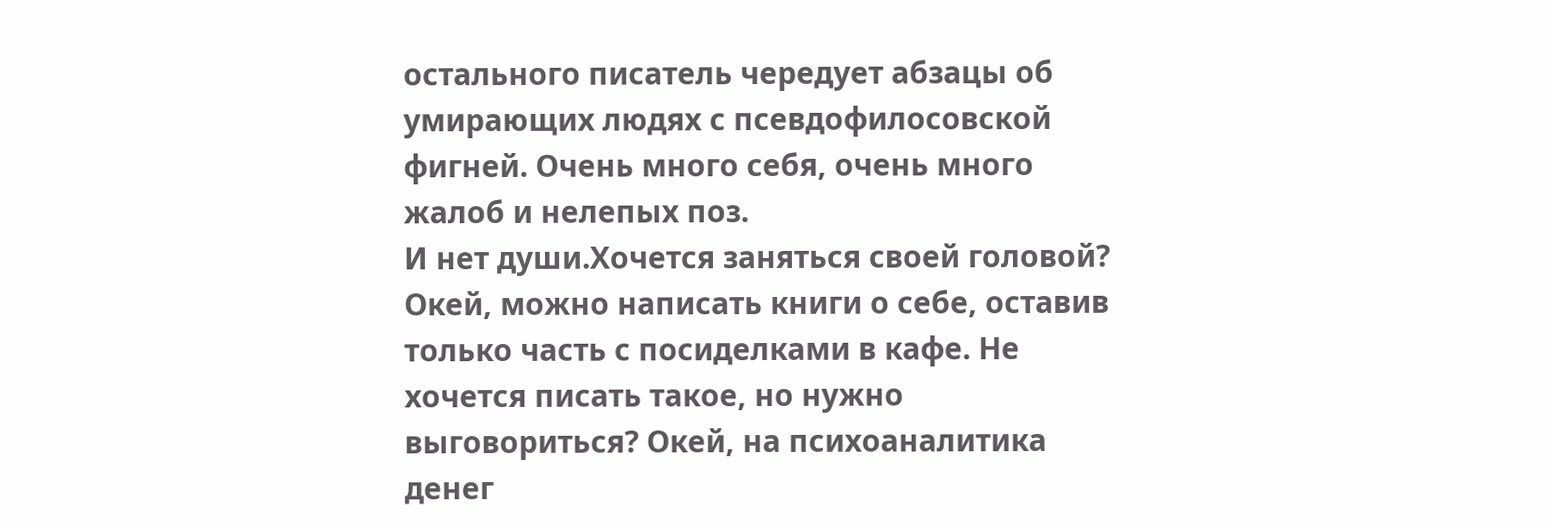остального писатель чередует абзацы об умирающих людях с псевдофилосовской фигней. Очень много себя, очень много жалоб и нелепых поз.
И нет души.Хочется заняться своей головой? Окей, можно написать книги о себе, оставив только часть с посиделками в кафе. Не хочется писать такое, но нужно выговориться? Окей, на психоаналитика денег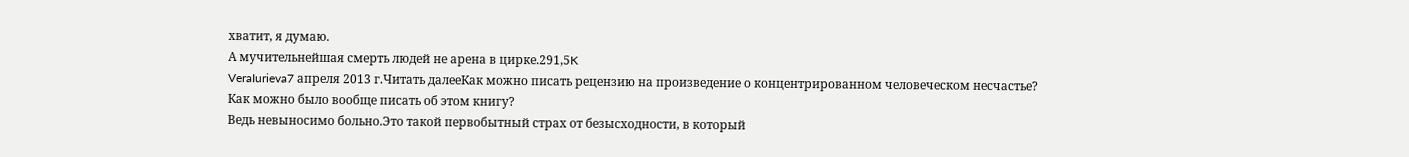хватит, я думаю.
А мучительнейшая смерть людей не арена в цирке.291,5K
VeraIurieva7 апреля 2013 г.Читать далееКак можно писать рецензию на произведение о концентрированном человеческом несчастье?
Как можно было вообще писать об этом книгу?
Ведь невыносимо больно.Это такой первобытный страх от безысходности, в который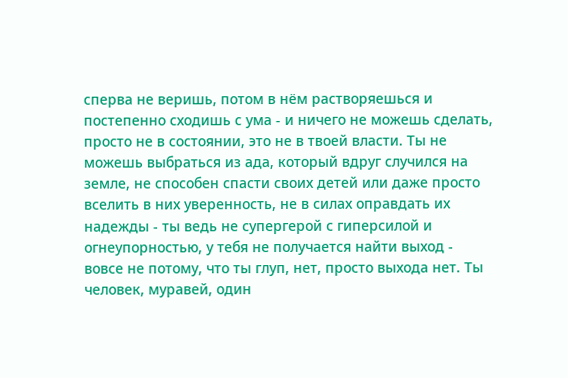сперва не веришь, потом в нём растворяешься и постепенно сходишь с ума - и ничего не можешь сделать, просто не в состоянии, это не в твоей власти. Ты не можешь выбраться из ада, который вдруг случился на земле, не способен спасти своих детей или даже просто вселить в них уверенность, не в силах оправдать их надежды - ты ведь не супергерой с гиперсилой и огнеупорностью, у тебя не получается найти выход - вовсе не потому, что ты глуп, нет, просто выхода нет. Ты человек, муравей, один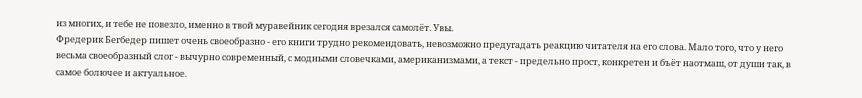из многих, и тебе не повезло, именно в твой муравейник сегодня врезался самолёт. Увы.
Фредерик Бегбедер пишет очень своеобразно - его книги трудно рекомендовать, невозможно предугадать реакцию читателя на его слова. Мало того, что у него весьма своеобразный слог - вычурно современный, с модными словечками, американизмами, а текст - предельно прост, конкретен и бъёт наотмаш, от души так, в самое болючее и актуальное.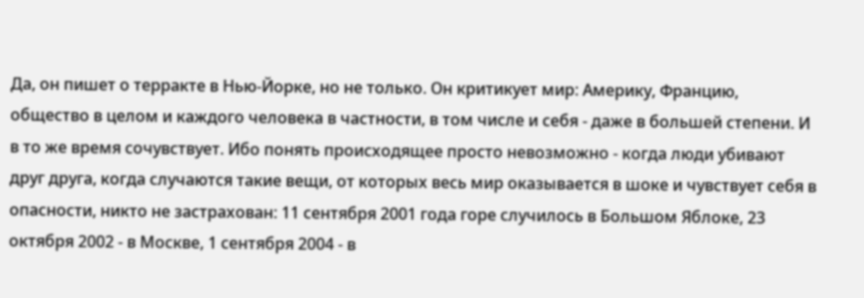Да, он пишет о терракте в Нью-Йорке, но не только. Он критикует мир: Америку, Францию, общество в целом и каждого человека в частности, в том числе и себя - даже в большей степени. И в то же время сочувствует. Ибо понять происходящее просто невозможно - когда люди убивают друг друга, когда случаются такие вещи, от которых весь мир оказывается в шоке и чувствует себя в опасности, никто не застрахован: 11 сентября 2001 года горе случилось в Большом Яблоке, 23 октября 2002 - в Москве, 1 сентября 2004 - в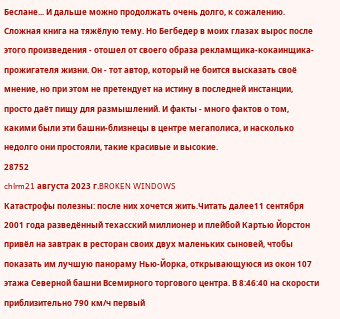Беслане... И дальше можно продолжать очень долго, к сожалению.
Сложная книга на тяжёлую тему. Но Бегбедер в моих глазах вырос после этого произведения - отошел от своего образа рекламщика-кокаинщика-прожигателя жизни. Он - тот автор, который не боится высказать своё мнение, но при этом не претендует на истину в последней инстанции, просто даёт пищу для размышлений. И факты - много фактов о том, какими были эти башни-близнецы в центре мегаполиса, и насколько недолго они простояли, такие красивые и высокие.
28752
chlrm21 августа 2023 г.BROKEN WINDOWS
Катастрофы полезны: после них хочется жить.Читать далее11 сентября 2001 года разведённый техасский миллионер и плейбой Картью Йорстон привёл на завтрак в ресторан своих двух маленьких сыновей, чтобы показать им лучшую панораму Нью-Йорка, открывающуюся из окон 107 этажа Северной башни Всемирного торгового центра. В 8:46:40 на скорости приблизительно 790 км/ч первый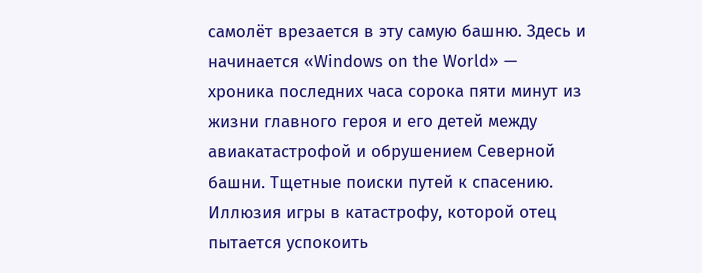самолёт врезается в эту самую башню. Здесь и начинается «Windows on the World» — хроника последних часа сорока пяти минут из жизни главного героя и его детей между авиакатастрофой и обрушением Северной башни. Тщетные поиски путей к спасению. Иллюзия игры в катастрофу, которой отец пытается успокоить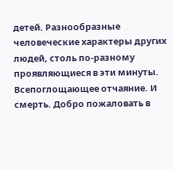детей. Разнообразные человеческие характеры других людей, столь по-разному проявляющиеся в эти минуты. Всепоглощающее отчаяние. И смерть. Добро пожаловать в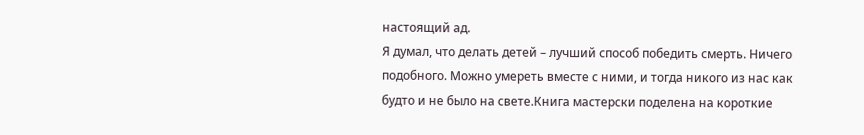настоящий ад.
Я думал, что делать детей – лучший способ победить смерть. Ничего подобного. Можно умереть вместе с ними, и тогда никого из нас как будто и не было на свете.Книга мастерски поделена на короткие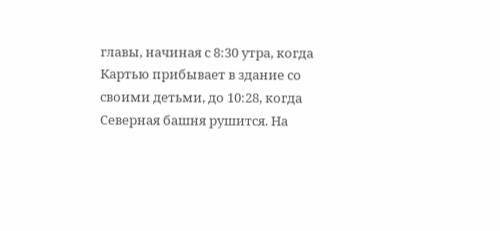главы, начиная с 8:30 утра, когда Картью прибывает в здание со своими детьми, до 10:28, когда Северная башня рушится. На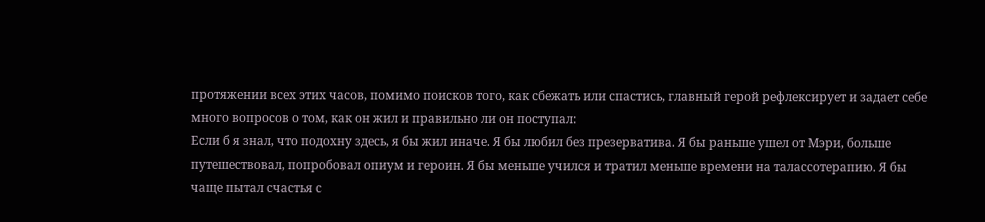протяжении всех этих часов, помимо поисков того, как сбежать или спастись, главный герой рефлексирует и задает себе много вопросов о том, как он жил и правильно ли он поступал:
Если б я знал, что подохну здесь, я бы жил иначе. Я бы любил без презерватива. Я бы раньше ушел от Мэри, больше путешествовал, попробовал опиум и героин. Я бы меньше учился и тратил меньше времени на талассотерапию. Я бы чаще пытал счастья с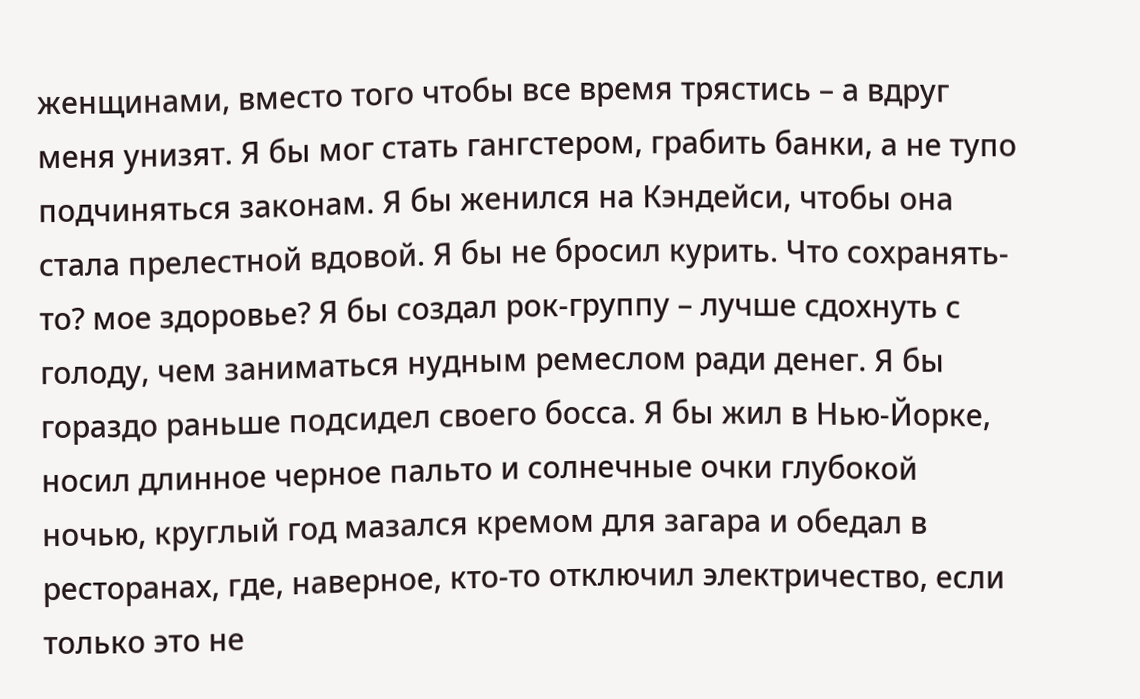женщинами, вместо того чтобы все время трястись – а вдруг меня унизят. Я бы мог стать гангстером, грабить банки, а не тупо подчиняться законам. Я бы женился на Кэндейси, чтобы она стала прелестной вдовой. Я бы не бросил курить. Что сохранять-то? мое здоровье? Я бы создал рок-группу – лучше сдохнуть с голоду, чем заниматься нудным ремеслом ради денег. Я бы гораздо раньше подсидел своего босса. Я бы жил в Нью-Йорке, носил длинное черное пальто и солнечные очки глубокой ночью, круглый год мазался кремом для загара и обедал в ресторанах, где, наверное, кто-то отключил электричество, если только это не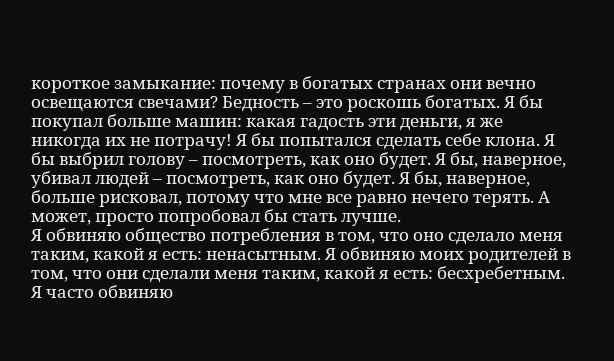короткое замыкание: почему в богатых странах они вечно освещаются свечами? Бедность – это роскошь богатых. Я бы покупал больше машин: какая гадость эти деньги, я же никогда их не потрачу! Я бы попытался сделать себе клона. Я бы выбрил голову – посмотреть, как оно будет. Я бы, наверное, убивал людей – посмотреть, как оно будет. Я бы, наверное, больше рисковал, потому что мне все равно нечего терять. А может, просто попробовал бы стать лучше.
Я обвиняю общество потребления в том, что оно сделало меня таким, какой я есть: ненасытным. Я обвиняю моих родителей в том, что они сделали меня таким, какой я есть: бесхребетным.
Я часто обвиняю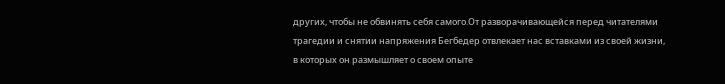других, чтобы не обвинять себя самого.От разворачивающейся перед читателями трагедии и снятии напряжения Бегбедер отвлекает нас вставками из своей жизни, в которых он размышляет о своем опыте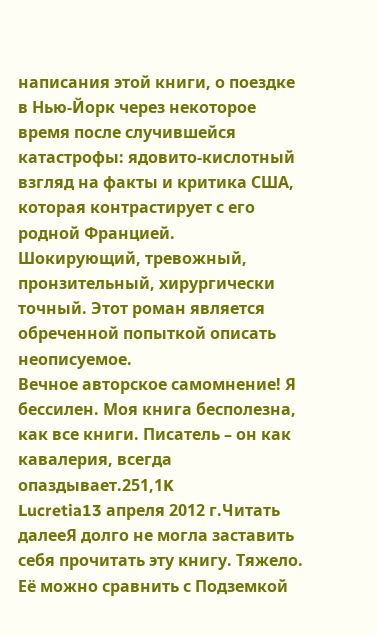написания этой книги, о поездке в Нью-Йорк через некоторое время после случившейся катастрофы: ядовито-кислотный взгляд на факты и критика США, которая контрастирует с его родной Францией.
Шокирующий, тревожный, пронзительный, хирургически точный. Этот роман является обреченной попыткой описать неописуемое.
Вечное авторское самомнение! Я бессилен. Моя книга бесполезна, как все книги. Писатель – он как кавалерия, всегда опаздывает.251,1K
Lucretia13 апреля 2012 г.Читать далееЯ долго не могла заставить себя прочитать эту книгу. Тяжело. Её можно сравнить с Подземкой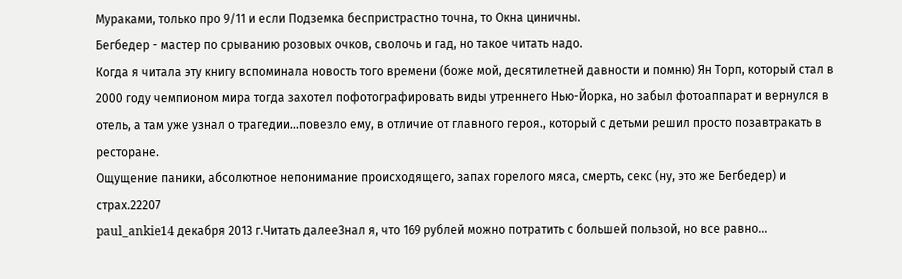Мураками, только про 9/11 и если Подземка беспристрастно точна, то Окна циничны.
Бегбедер - мастер по срыванию розовых очков, сволочь и гад, но такое читать надо.
Когда я читала эту книгу вспоминала новость того времени (боже мой, десятилетней давности и помню) Ян Торп, который стал в 2000 году чемпионом мира тогда захотел пофотографировать виды утреннего Нью-Йорка, но забыл фотоаппарат и вернулся в отель, а там уже узнал о трагедии...повезло ему, в отличие от главного героя., который с детьми решил просто позавтракать в ресторане.
Ощущение паники, абсолютное непонимание происходящего, запах горелого мяса, смерть, секс (ну, это же Бегбедер) и страх.22207
paul_ankie14 декабря 2013 г.Читать далееЗнал я, что 169 рублей можно потратить с большей пользой, но все равно...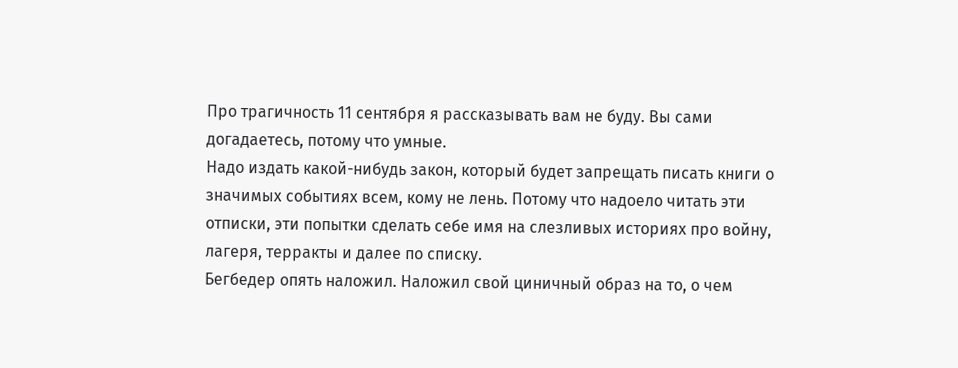Про трагичность 11 сентября я рассказывать вам не буду. Вы сами догадаетесь, потому что умные.
Надо издать какой-нибудь закон, который будет запрещать писать книги о значимых событиях всем, кому не лень. Потому что надоело читать эти отписки, эти попытки сделать себе имя на слезливых историях про войну, лагеря, терракты и далее по списку.
Бегбедер опять наложил. Наложил свой циничный образ на то, о чем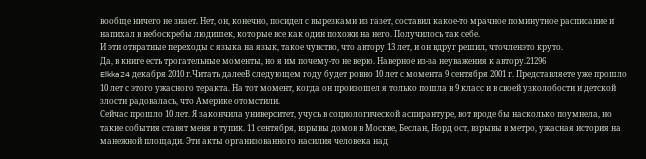вообще ничего не знает. Нет, он, конечно, посидел с вырезками из газет, составил какое-то мрачное поминутное расписание и напихал в небоскребы людишек, которые все как один похожи на него. Получилось так себе.
И эти отвратные переходы с языка на язык, такое чувство, что автору 13 лет, и он вдруг решил, чточленэто круто.
Да, в книге есть трогательные моменты, но я им почему-то не верю. Наверное из-за неуважения к автору.21296
Elkka24 декабря 2010 г.Читать далееВ следующем году будет ровно 10 лет с момента 9 сентября 2001 г. Представляете уже прошло 10 лет с этого ужасного теракта. На тот момент, когда он произошел я только пошла в 9 класс и в своей узколобости и детской злости радовалась, что Америке отомстили.
Сейчас прошло 10 лет. Я закончила университет, учусь в социологической аспирантуре, вот вроде бы насколько поумнела, но такие события ставят меня в тупик. 11 сентября, взрывы домов в Москве, Беслан, Норд ост, взрывы в метро, ужасная история на манежной площади. Эти акты организованного насилия человека над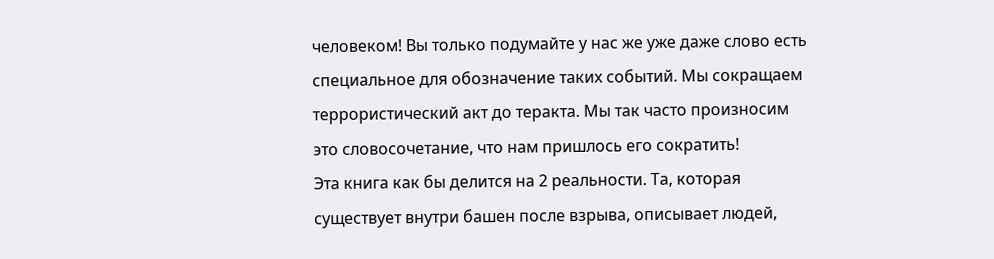человеком! Вы только подумайте у нас же уже даже слово есть специальное для обозначение таких событий. Мы сокращаем террористический акт до теракта. Мы так часто произносим это словосочетание, что нам пришлось его сократить!
Эта книга как бы делится на 2 реальности. Та, которая существует внутри башен после взрыва, описывает людей,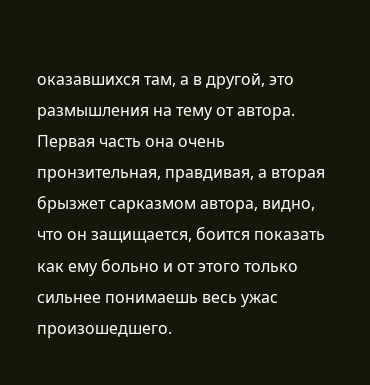оказавшихся там, а в другой, это размышления на тему от автора. Первая часть она очень пронзительная, правдивая, а вторая брызжет сарказмом автора, видно, что он защищается, боится показать как ему больно и от этого только сильнее понимаешь весь ужас произошедшего.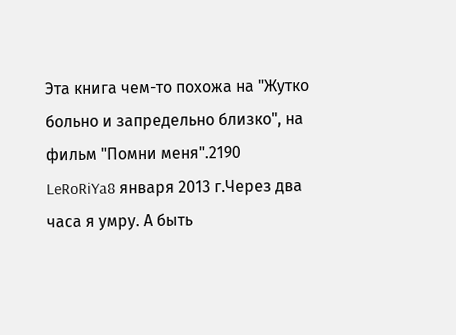Эта книга чем-то похожа на "Жутко больно и запредельно близко", на фильм "Помни меня".2190
LeRoRiYa8 января 2013 г.Через два часа я умру. А быть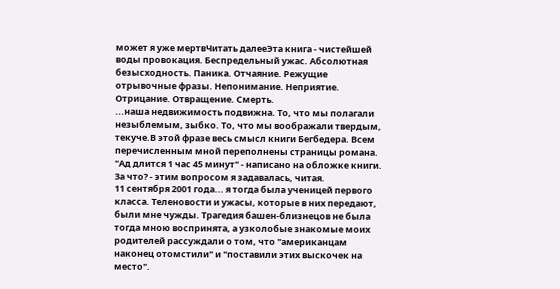может я уже мертвЧитать далееЭта книга - чистейшей воды провокация. Беспредельный ужас. Абсолютная безысходность. Паника. Отчаяние. Режущие отрывочные фразы. Непонимание. Неприятие. Отрицание. Отвращение. Смерть.
...наша недвижимость подвижна. То, что мы полагали незыблемым, зыбко. То, что мы воображали твердым, текуче.В этой фразе весь смысл книги Бегбедера. Всем перечисленным мной переполнены страницы романа. "Ад длится 1 час 45 минут" - написано на обложке книги. За что? - этим вопросом я задавалась, читая.
11 сентября 2001 года... я тогда была ученицей первого класса. Теленовости и ужасы, которые в них передают, были мне чужды. Трагедия башен-близнецов не была тогда мною воспринята, а узколобые знакомые моих родителей рассуждали о том, что "американцам наконец отомстили" и "поставили этих выскочек на место".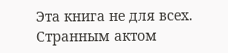Эта книга не для всех. Странным актом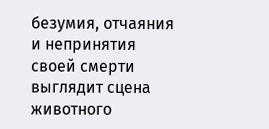безумия, отчаяния и непринятия своей смерти выглядит сцена животного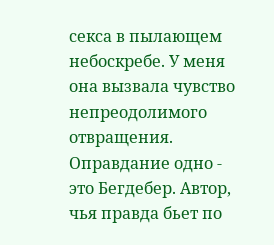секса в пылающем небоскребе. У меня она вызвала чувство непреодолимого отвращения. Оправдание одно - это Бегдебер. Автор, чья правда бьет по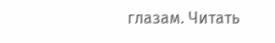глазам. Читать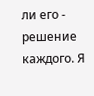ли его - решение каждого. Я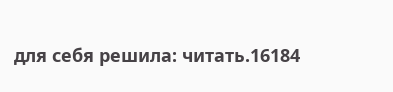для себя решила: читать.16184